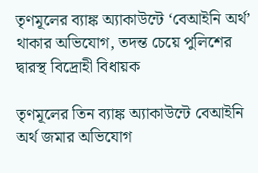তৃণমূলের ব্যাঙ্ক অ্যাকাউন্টে ‘বেআইনি অর্থ’ থাকার অভিযোগ, তদন্ত চেয়ে পুলিশের দ্বারস্থ বিদ্রোহী বিধায়ক

তৃণমূলের তিন ব্যাঙ্ক অ্যাকাউন্টে বেআইনি অর্থ জমার অভিযোগ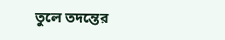তুলে তদন্তের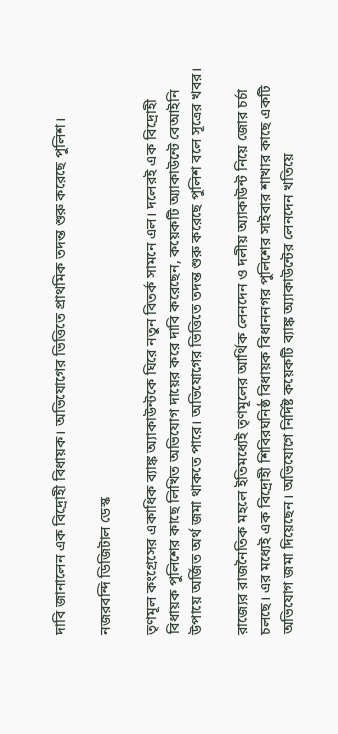দাবি জানালেন এক বিদ্রোহী বিধায়ক। অভিযোগের ভিত্তিতে প্রাথমিক তদন্ত শুরু করেছে পুলিশ।

নজরবন্দি ডিজিটাল ডেস্ক

তৃণমূল কংগ্রেসের একাধিক ব্যাঙ্ক অ্যাকাউন্টকে ঘিরে নতুন বিতর্ক সামনে এল। দলেরই এক বিদ্রোহী বিধায়ক পুলিশের কাছে লিখিত অভিযোগ দায়ের করে দাবি করেছেন, কয়েকটি অ্যাকাউন্টে বেআইনি উপায়ে অর্জিত অর্থ জমা থাকতে পারে। অভিযোগের ভিত্তিতে তদন্ত শুরু করেছে পুলিশ বলে সূত্রের খবর।

রাজ্যের রাজনৈতিক মহলে ইতিমধ্যেই তৃণমূলের আর্থিক লেনদেন ও দলীয় অ্যাকাউন্ট নিয়ে জোর চর্চা চলছে। এর মধ্যেই এক বিদ্রোহী শিবিরঘনিষ্ঠ বিধায়ক বিধাননগর পুলিশের সাইবার শাখার কাছে একটি অভিযোগ জমা দিয়েছেন। অভিযোগে নির্দিষ্ট কয়েকটি ব্যাঙ্ক অ্যাকাউন্টের লেনদেন খতিয়ে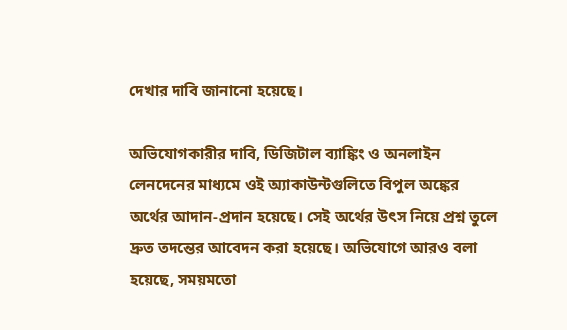দেখার দাবি জানানো হয়েছে।

অভিযোগকারীর দাবি, ডিজিটাল ব্যাঙ্কিং ও অনলাইন লেনদেনের মাধ্যমে ওই অ্যাকাউন্টগুলিতে বিপুল অঙ্কের অর্থের আদান-প্রদান হয়েছে। সেই অর্থের উৎস নিয়ে প্রশ্ন তুলে দ্রুত তদন্তের আবেদন করা হয়েছে। অভিযোগে আরও বলা হয়েছে, সময়মতো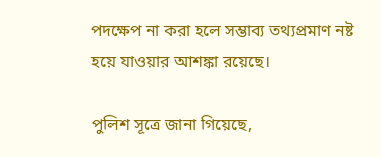পদক্ষেপ না করা হলে সম্ভাব্য তথ্যপ্রমাণ নষ্ট হয়ে যাওয়ার আশঙ্কা রয়েছে।

পুলিশ সূত্রে জানা গিয়েছে,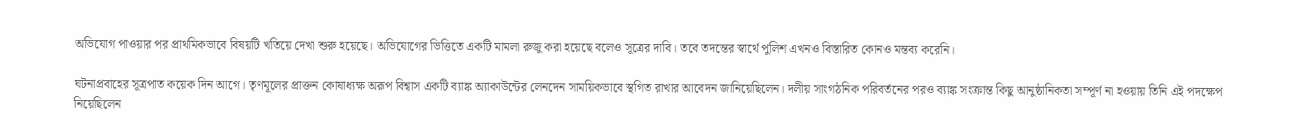অভিযোগ পাওয়ার পর প্রাথমিকভাবে বিষয়টি খতিয়ে দেখা শুরু হয়েছে। অভিযোগের ভিত্তিতে একটি মামলা রুজু করা হয়েছে বলেও সূত্রের দাবি। তবে তদন্তের স্বার্থে পুলিশ এখনও বিস্তারিত কোনও মন্তব্য করেনি।

ঘটনাপ্রবাহের সূত্রপাত কয়েক দিন আগে। তৃণমূলের প্রাক্তন কোষাধ্যক্ষ অরূপ বিশ্বাস একটি ব্যাঙ্ক অ্যাকাউন্টের লেনদেন সাময়িকভাবে স্থগিত রাখার আবেদন জানিয়েছিলেন। দলীয় সাংগঠনিক পরিবর্তনের পরও ব্যাঙ্ক সংক্রান্ত কিছু আনুষ্ঠানিকতা সম্পূর্ণ না হওয়ায় তিনি এই পদক্ষেপ নিয়েছিলেন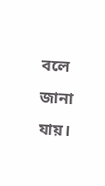বলে জানা যায়।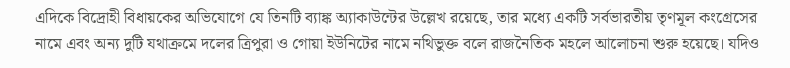এদিকে বিদ্রোহী বিধায়কের অভিযোগে যে তিনটি ব্যাঙ্ক অ্যাকাউন্টের উল্লেখ রয়েছে, তার মধ্যে একটি সর্বভারতীয় তৃণমূল কংগ্রেসের নামে এবং অন্য দুটি যথাক্রমে দলের ত্রিপুরা ও গোয়া ইউনিটের নামে নথিভুক্ত বলে রাজনৈতিক মহলে আলোচনা শুরু হয়েছে। যদিও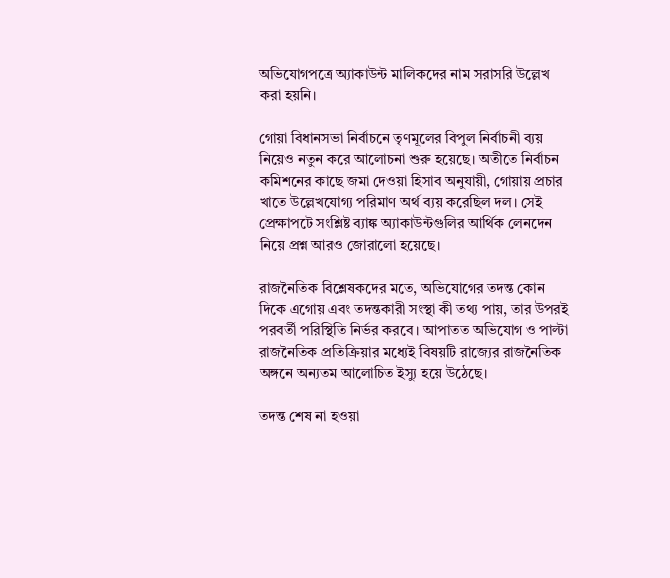অভিযোগপত্রে অ্যাকাউন্ট মালিকদের নাম সরাসরি উল্লেখ করা হয়নি।

গোয়া বিধানসভা নির্বাচনে তৃণমূলের বিপুল নির্বাচনী ব্যয় নিয়েও নতুন করে আলোচনা শুরু হয়েছে। অতীতে নির্বাচন কমিশনের কাছে জমা দেওয়া হিসাব অনুযায়ী, গোয়ায় প্রচার খাতে উল্লেখযোগ্য পরিমাণ অর্থ ব্যয় করেছিল দল। সেই প্রেক্ষাপটে সংশ্লিষ্ট ব্যাঙ্ক অ্যাকাউন্টগুলির আর্থিক লেনদেন নিয়ে প্রশ্ন আরও জোরালো হয়েছে।

রাজনৈতিক বিশ্লেষকদের মতে, অভিযোগের তদন্ত কোন দিকে এগোয় এবং তদন্তকারী সংস্থা কী তথ্য পায়, তার উপরই পরবর্তী পরিস্থিতি নির্ভর করবে। আপাতত অভিযোগ ও পাল্টা রাজনৈতিক প্রতিক্রিয়ার মধ্যেই বিষয়টি রাজ্যের রাজনৈতিক অঙ্গনে অন্যতম আলোচিত ইস্যু হয়ে উঠেছে।

তদন্ত শেষ না হওয়া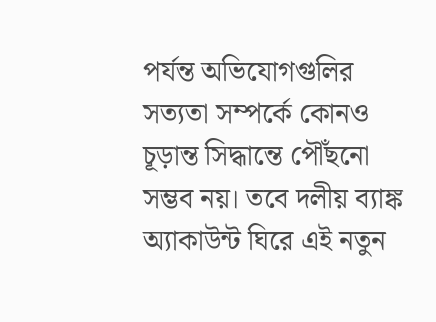পর্যন্ত অভিযোগগুলির সত্যতা সম্পর্কে কোনও চূড়ান্ত সিদ্ধান্তে পৌঁছনো সম্ভব নয়। তবে দলীয় ব্যাঙ্ক অ্যাকাউন্ট ঘিরে এই নতুন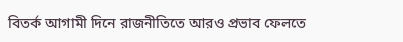বিতর্ক আগামী দিনে রাজনীতিতে আরও প্রভাব ফেলতে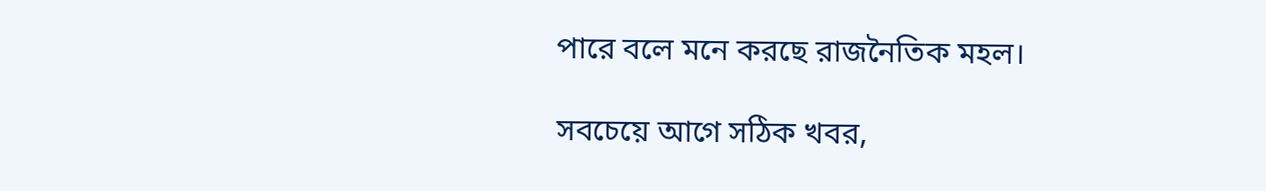পারে বলে মনে করছে রাজনৈতিক মহল।

সবচেয়ে আগে সঠিক খবর,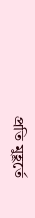প্রতি মুহূর্তে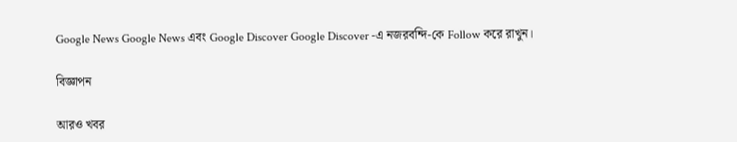Google News Google News এবং Google Discover Google Discover -এ নজরবন্দি-কে Follow করে রাখুন।

বিজ্ঞাপন

আরও খবর